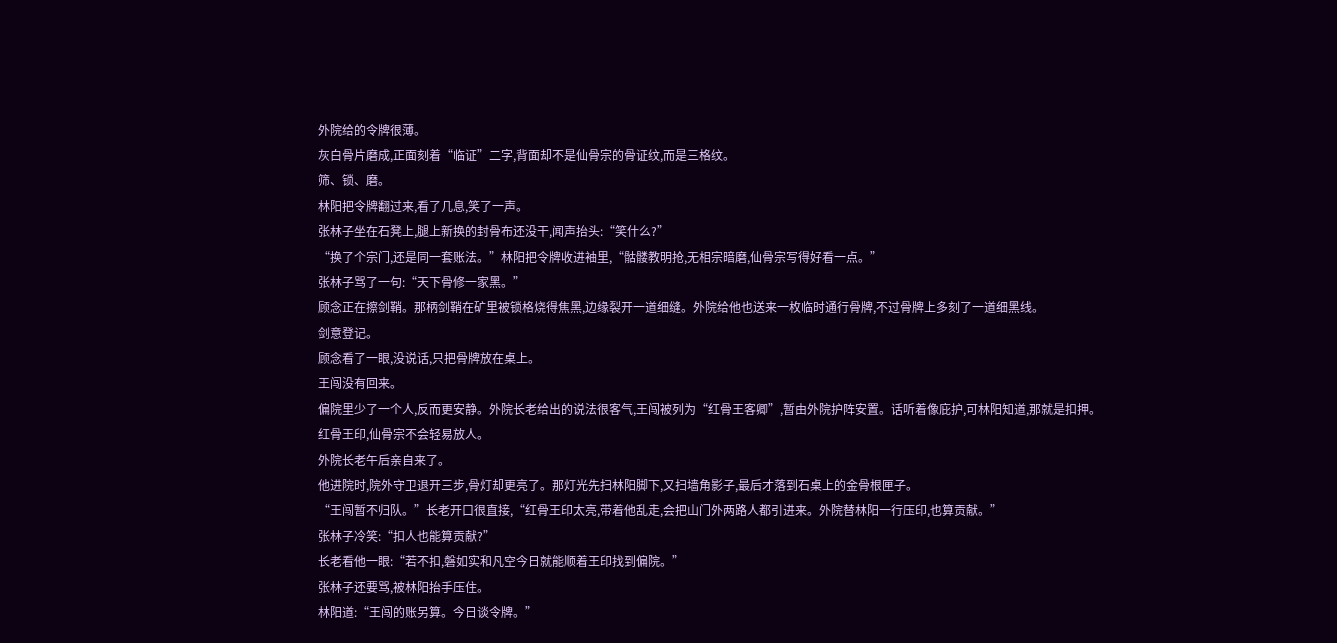外院给的令牌很薄。
灰白骨片磨成,正面刻着“临证”二字,背面却不是仙骨宗的骨证纹,而是三格纹。
筛、锁、磨。
林阳把令牌翻过来,看了几息,笑了一声。
张林子坐在石凳上,腿上新换的封骨布还没干,闻声抬头:“笑什么?”
“换了个宗门,还是同一套账法。”林阳把令牌收进袖里,“骷髅教明抢,无相宗暗磨,仙骨宗写得好看一点。”
张林子骂了一句:“天下骨修一家黑。”
顾念正在擦剑鞘。那柄剑鞘在矿里被锁格烧得焦黑,边缘裂开一道细缝。外院给他也送来一枚临时通行骨牌,不过骨牌上多刻了一道细黑线。
剑意登记。
顾念看了一眼,没说话,只把骨牌放在桌上。
王闯没有回来。
偏院里少了一个人,反而更安静。外院长老给出的说法很客气,王闯被列为“红骨王客卿”,暂由外院护阵安置。话听着像庇护,可林阳知道,那就是扣押。
红骨王印,仙骨宗不会轻易放人。
外院长老午后亲自来了。
他进院时,院外守卫退开三步,骨灯却更亮了。那灯光先扫林阳脚下,又扫墙角影子,最后才落到石桌上的金骨根匣子。
“王闯暂不归队。”长老开口很直接,“红骨王印太亮,带着他乱走,会把山门外两路人都引进来。外院替林阳一行压印,也算贡献。”
张林子冷笑:“扣人也能算贡献?”
长老看他一眼:“若不扣,磐如实和凡空今日就能顺着王印找到偏院。”
张林子还要骂,被林阳抬手压住。
林阳道:“王闯的账另算。今日谈令牌。”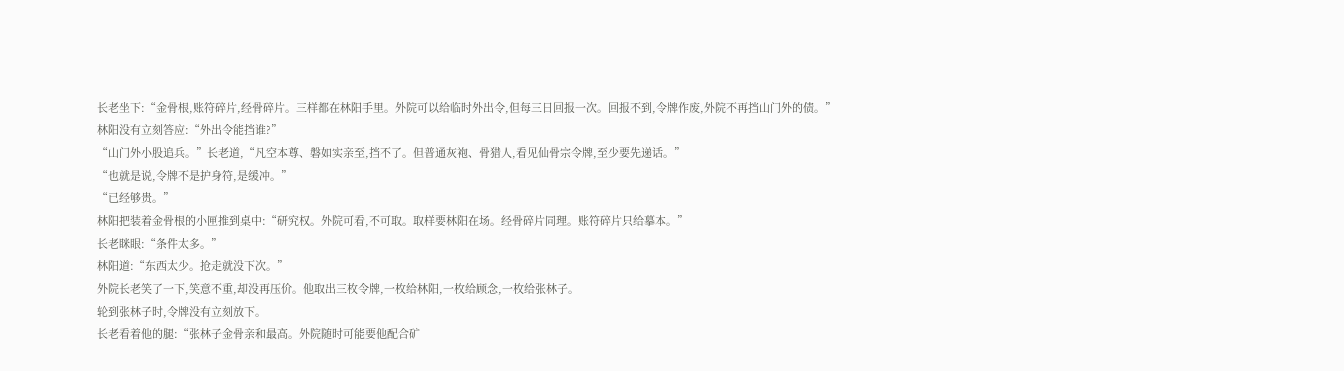长老坐下:“金骨根,账符碎片,经骨碎片。三样都在林阳手里。外院可以给临时外出令,但每三日回报一次。回报不到,令牌作废,外院不再挡山门外的债。”
林阳没有立刻答应:“外出令能挡谁?”
“山门外小股追兵。”长老道,“凡空本尊、磐如实亲至,挡不了。但普通灰袍、骨猎人,看见仙骨宗令牌,至少要先递话。”
“也就是说,令牌不是护身符,是缓冲。”
“已经够贵。”
林阳把装着金骨根的小匣推到桌中:“研究权。外院可看,不可取。取样要林阳在场。经骨碎片同理。账符碎片只给摹本。”
长老眯眼:“条件太多。”
林阳道:“东西太少。抢走就没下次。”
外院长老笑了一下,笑意不重,却没再压价。他取出三枚令牌,一枚给林阳,一枚给顾念,一枚给张林子。
轮到张林子时,令牌没有立刻放下。
长老看着他的腿:“张林子金骨亲和最高。外院随时可能要他配合矿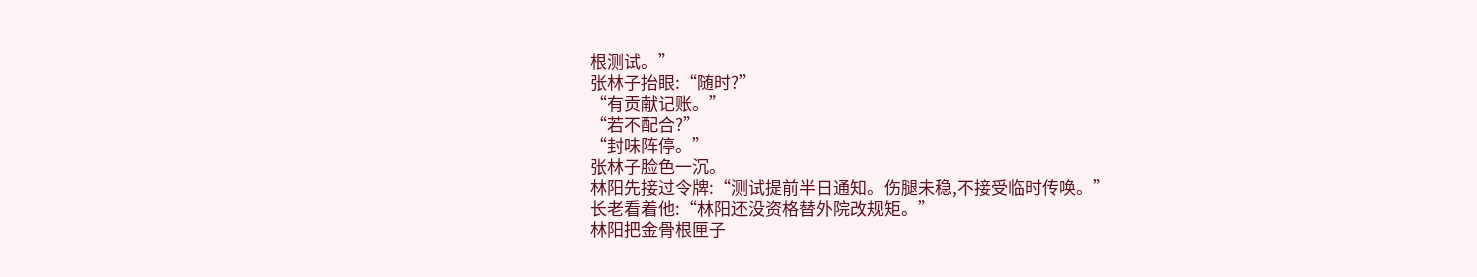根测试。”
张林子抬眼:“随时?”
“有贡献记账。”
“若不配合?”
“封味阵停。”
张林子脸色一沉。
林阳先接过令牌:“测试提前半日通知。伤腿未稳,不接受临时传唤。”
长老看着他:“林阳还没资格替外院改规矩。”
林阳把金骨根匣子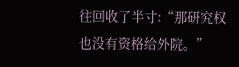往回收了半寸:“那研究权也没有资格给外院。”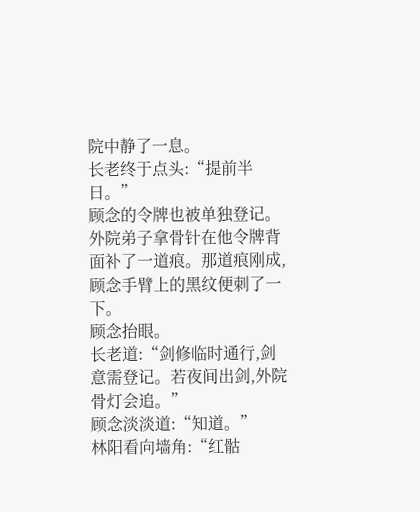院中静了一息。
长老终于点头:“提前半日。”
顾念的令牌也被单独登记。外院弟子拿骨针在他令牌背面补了一道痕。那道痕刚成,顾念手臂上的黑纹便刺了一下。
顾念抬眼。
长老道:“剑修临时通行,剑意需登记。若夜间出剑,外院骨灯会追。”
顾念淡淡道:“知道。”
林阳看向墙角:“红骷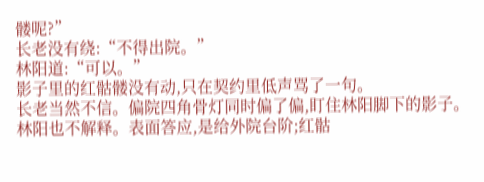髅呢?”
长老没有绕:“不得出院。”
林阳道:“可以。”
影子里的红骷髅没有动,只在契约里低声骂了一句。
长老当然不信。偏院四角骨灯同时偏了偏,盯住林阳脚下的影子。林阳也不解释。表面答应,是给外院台阶;红骷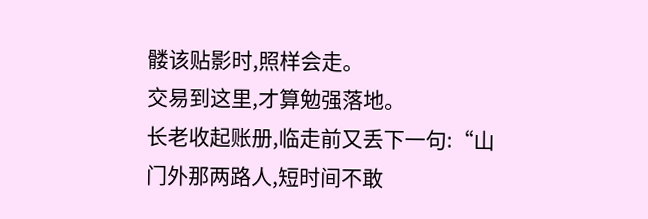髅该贴影时,照样会走。
交易到这里,才算勉强落地。
长老收起账册,临走前又丢下一句:“山门外那两路人,短时间不敢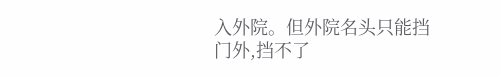入外院。但外院名头只能挡门外,挡不了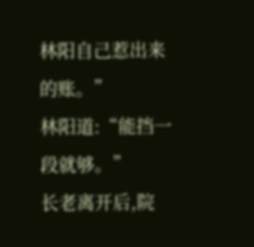林阳自己惹出来的账。”
林阳道:“能挡一段就够。”
长老离开后,院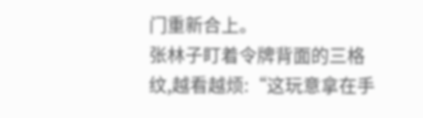门重新合上。
张林子盯着令牌背面的三格纹,越看越烦:“这玩意拿在手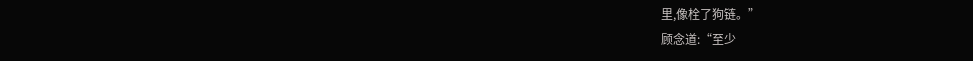里,像栓了狗链。”
顾念道:“至少